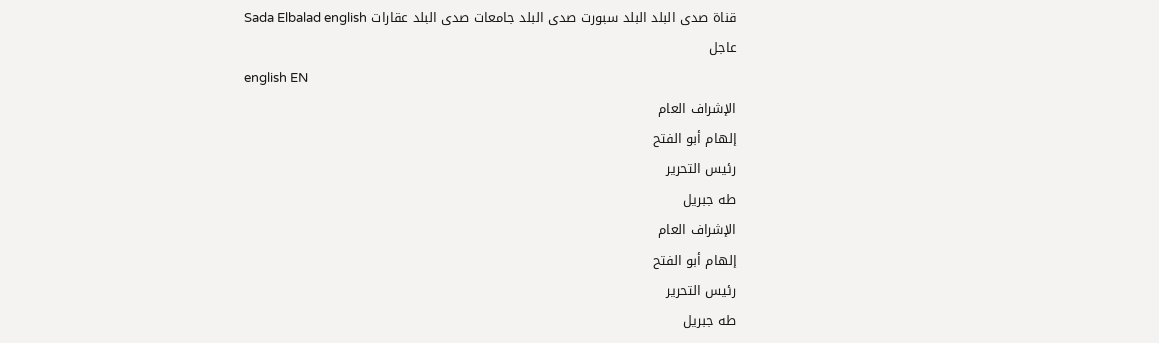قناة صدى البلد البلد سبورت صدى البلد جامعات صدى البلد عقارات Sada Elbalad english
عاجل
english EN
الإشراف العام
إلهام أبو الفتح
رئيس التحرير
طه جبريل
الإشراف العام
إلهام أبو الفتح
رئيس التحرير
طه جبريل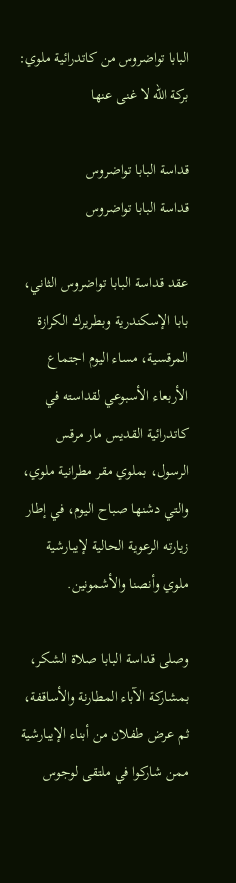البابا تواضروس من كاتدرائية ملوي: بركة الله لا غنى عنها

قداسة البابا تواضروس
قداسة البابا تواضروس

عقد قداسة البابا تواضروس الثاني، بابا الإسكندرية وبطريرك الكرازة المرقسية، مساء اليوم اجتماع الأربعاء الأسبوعي لقداسته في كاتدرائية القديس مار مرقس الرسول، بملوي مقر مطرانية ملوي، والتي دشنها صباح اليوم، في إطار زيارته الرعوية الحالية لإيبارشية ملوي وأنصنا والأشمونين.

وصلى قداسة البابا صلاة الشكر، بمشاركة الآباء المطارنة والأساقفة، ثم عرض طفلان من أبناء الإيبارشية ممن شاركوا في ملتقى لوجوس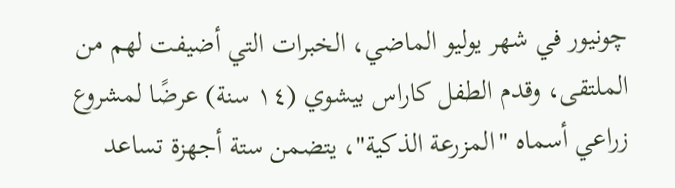چونيور في شهر يوليو الماضي، الخبرات التي أضيفت لهم من الملتقى، وقدم الطفل كاراس بيشوي (١٤ سنة) عرضًا لمشروع زراعي أسماه "المزرعة الذكية"، يتضمن ستة أجهزة تساعد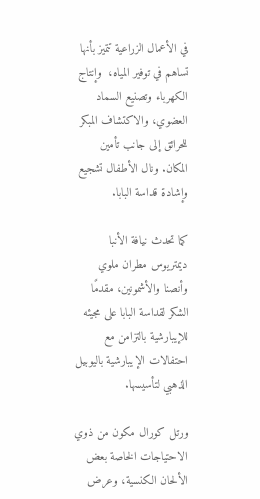في الأعمال الزراعية تتميز بأنها تساهم في توفير المياه،  وإنتاج الكهرباء وتصنيع السماد العضوي، والاكتشاف المبكر للحرائق إلى جانب تأمين المكان. ونال الأطفال تشجيع وإشادة قداسة البابا.

كما تحدث نيافة الأنبا ديمتريوس مطران ملوي وأنصنا والأشمونين، مقدمًا الشكر لقداسة البابا على مجيئه للإيبارشية بالتزامن مع احتفالات الإيبارشية باليوبيل الذهبي لتأسيسها.

ورتل كورال مكون من ذوي الاحتياجات الخاصة بعض الألحان الكنسية، وعرض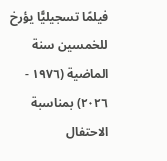فيلمًا تسجيليًّا يؤرخ للخمسين سنة الماضية (١٩٧٦ - ٢٠٢٦) بمناسبة الاحتفال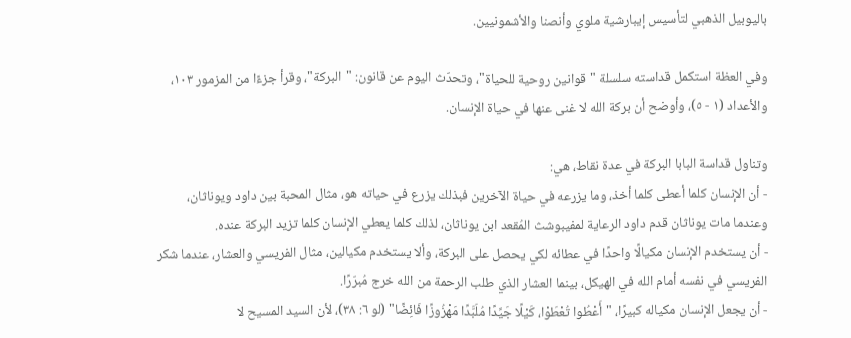باليوبيل الذهبي لتأسيس إيبارشية ملوي وأنصنا والأشمونيين.

وفي العظة استكمل قداسته سلسلة "قوانين روحية للحياة"، وتحدّث اليوم عن قانون: "البركة"، وقرأ جزءًا من المزمور ١٠٣، والأعداد (١ - ٥)، وأوضح أن بركة الله لا غنى عنها في حياة الإنسان.

وتناول قداسة البابا البركة في عدة نقاط، هي:
- أن الإنسان كلما أعطى كلما أخذ، وما يزرعه في حياة الآخرين فبذلك يزرع في حياته هو، مثال المحبة بين داود ويوناثان، وعندما مات يوناثان قدم داود الرعاية لمفيبوشث المُقعد ابن يوناثان، لذلك كلما يعطي الإنسان كلما تزيد البركة عنده.
- أن يستخدم الإنسان مكيالًا واحدًا في عطائه لكي يحصل على البركة، وألا يستخدم مكيالين، مثال الفريسي والعشار، عندما شكر الفريسي في نفسه أمام الله في الهيكل، بينما العشار الذي طلب الرحمة من الله خرج مُبرّرًا.
- أن يجعل الإنسان مكياله كبيرًا، "أَعْطُوا تُعْطَوْا، كَيْلًا جَيِّدًا مُلَبَّدًا مَهْزُوزًا فَائِضًا" (لو ٦: ٣٨)، لأن السيد المسيح لا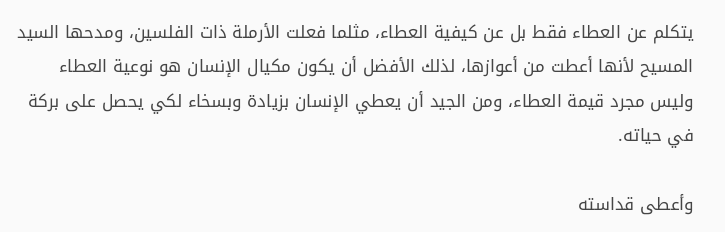يتكلم عن العطاء فقط بل عن كيفية العطاء، مثلما فعلت الأرملة ذات الفلسين، ومدحها السيد المسيح لأنها أعطت من أعوازها، لذلك الأفضل أن يكون مكيال الإنسان هو نوعية العطاء وليس مجرد قيمة العطاء، ومن الجيد أن يعطي الإنسان بزيادة وبسخاء لكي يحصل على بركة في حياته.

وأعطى قداسته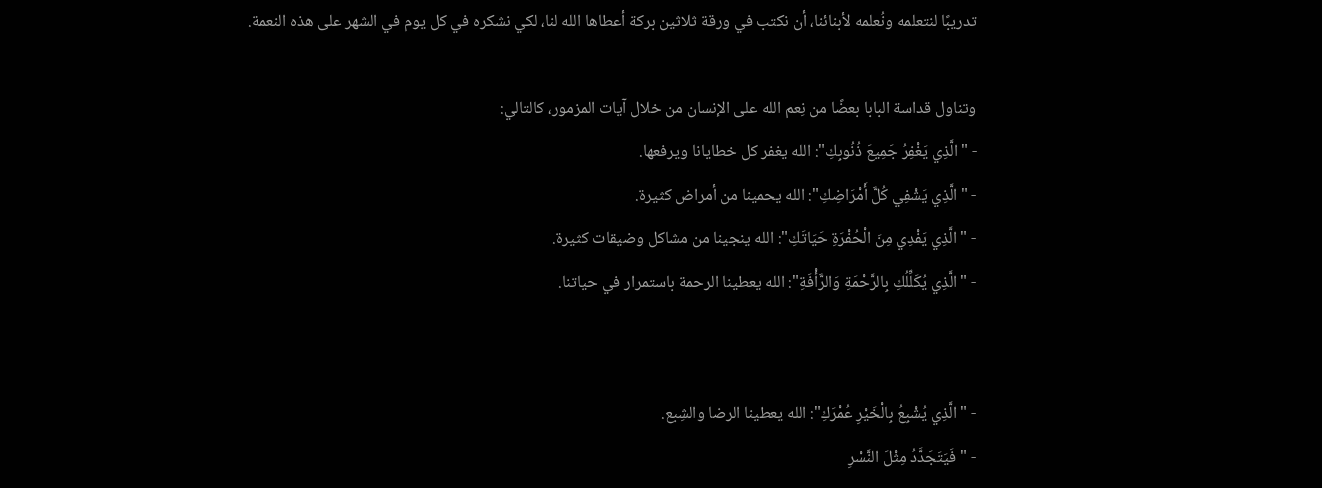تدريبًا لنتعلمه ونُعلمه لأبنائنا، أن نكتب في ورقة ثلاثين بركة أعطاها الله لنا، لكي نشكره في كل يوم في الشهر على هذه النعمة.

وتناول قداسة البابا بعضًا من نِعم الله على الإنسان من خلال آيات المزمور، كالتالي:
- "الَّذِي يَغْفِرُ جَمِيعَ ذُنُوبِكِ": الله يغفر كل خطايانا ويرفعها.
- "الَّذِي يَشْفِي كُلَّ أَمْرَاضِكِ": الله يحمينا من أمراض كثيرة.
- "الَّذِي يَفْدِي مِنَ الْحُفْرَةِ حَيَاتَكِ": الله ينجينا من مشاكل وضيقات كثيرة.
- "الَّذِي يُكَلِّلُكِ بِالرَّحْمَةِ وَالرَّأْفَةِ": الله يعطينا الرحمة باستمرار في حياتنا.


- "الَّذِي يُشْبِعُ بِالْخَيْرِ عُمْرَكِ": الله يعطينا الرضا والشِبع.
- "فَيَتَجَدَّدُ مِثْلَ النَّسْرِ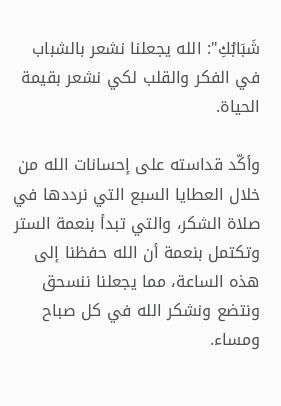شَبَابُكِ": الله يجعلنا نشعر بالشباب في الفكر والقلب لكي نشعر بقيمة الحياة.

وأكّد قداسته على إحسانات الله من خلال العطايا السبع التي نرددها في صلاة الشكر، والتي تبدأ بنعمة الستر وتكتمل بنعمة أن الله حفظنا إلى هذه الساعة، مما يجعلنا ننسحق ونتضع ونشكر الله في كل صباح ومساء.